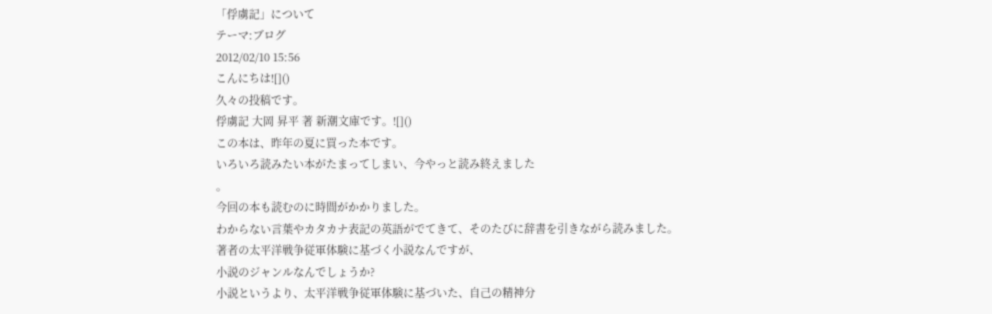「俘虜記」について
テーマ:ブログ
2012/02/10 15:56
こんにちは![]()
久々の投稿です。
俘虜記 大岡 昇平 著 新潮文庫です。![]()
この本は、昨年の夏に買った本です。
いろいろ読みたい本がたまってしまい、今やっと読み終えました
。
今回の本も読むのに時間がかかりました。
わからない言葉やカタカナ表記の英語がでてきて、そのたびに辞書を引きながら読みました。
著者の太平洋戦争従軍体験に基づく小説なんですが、
小説のジャンルなんでしょうか?
小説というより、太平洋戦争従軍体験に基づいた、自己の精神分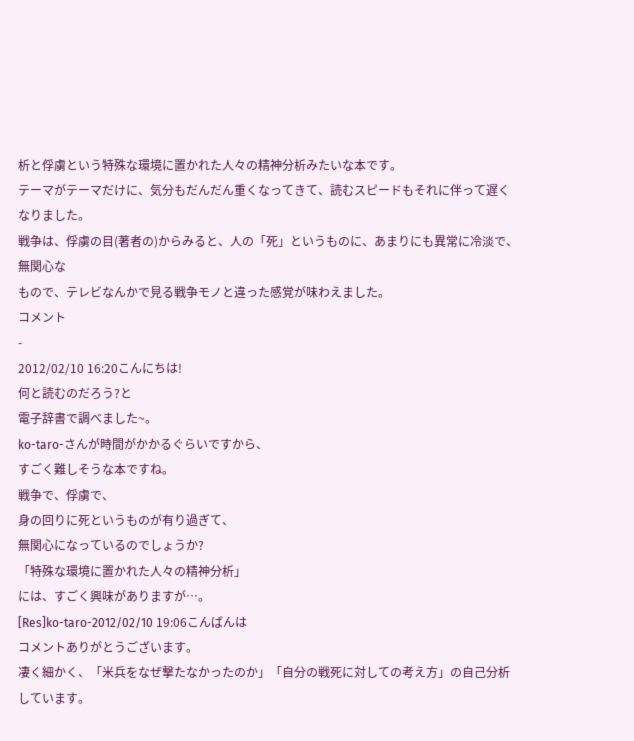析と俘虜という特殊な環境に置かれた人々の精神分析みたいな本です。
テーマがテーマだけに、気分もだんだん重くなってきて、読むスピードもそれに伴って遅くなりました。
戦争は、俘虜の目(著者の)からみると、人の「死」というものに、あまりにも異常に冷淡で、無関心な
もので、テレビなんかで見る戦争モノと違った感覚が味わえました。
コメント
-
2012/02/10 16:20こんにちは!
何と読むのだろう?と
電子辞書で調べました~。
ko-taro-さんが時間がかかるぐらいですから、
すごく難しそうな本ですね。
戦争で、俘虜で、
身の回りに死というものが有り過ぎて、
無関心になっているのでしょうか?
「特殊な環境に置かれた人々の精神分析」
には、すごく興味がありますが…。
[Res]ko-taro-2012/02/10 19:06こんばんは
コメントありがとうございます。
凄く細かく、「米兵をなぜ撃たなかったのか」「自分の戦死に対しての考え方」の自己分析しています。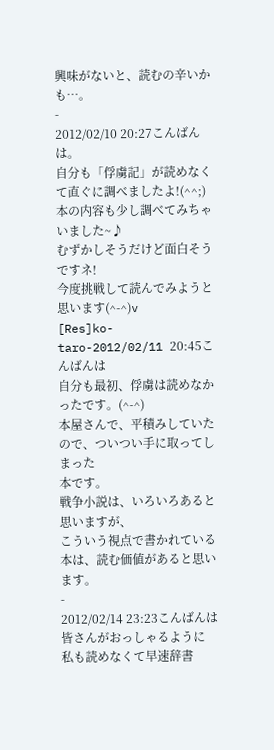興味がないと、読むの辛いかも…。
-
2012/02/10 20:27こんばんは。
自分も「俘虜記」が読めなくて直ぐに調べましたよ!(^^;)
本の内容も少し調べてみちゃいました~♪
むずかしそうだけど面白そうですネ!
今度挑戦して読んでみようと思います(^-^)v
[Res]ko-taro-2012/02/11 20:45こんばんは
自分も最初、俘虜は読めなかったです。(^-^)
本屋さんで、平積みしていたので、ついつい手に取ってしまった
本です。
戦争小説は、いろいろあると思いますが、
こういう視点で書かれている本は、読む価値があると思います。
-
2012/02/14 23:23こんばんは
皆さんがおっしゃるように
私も読めなくて早速辞書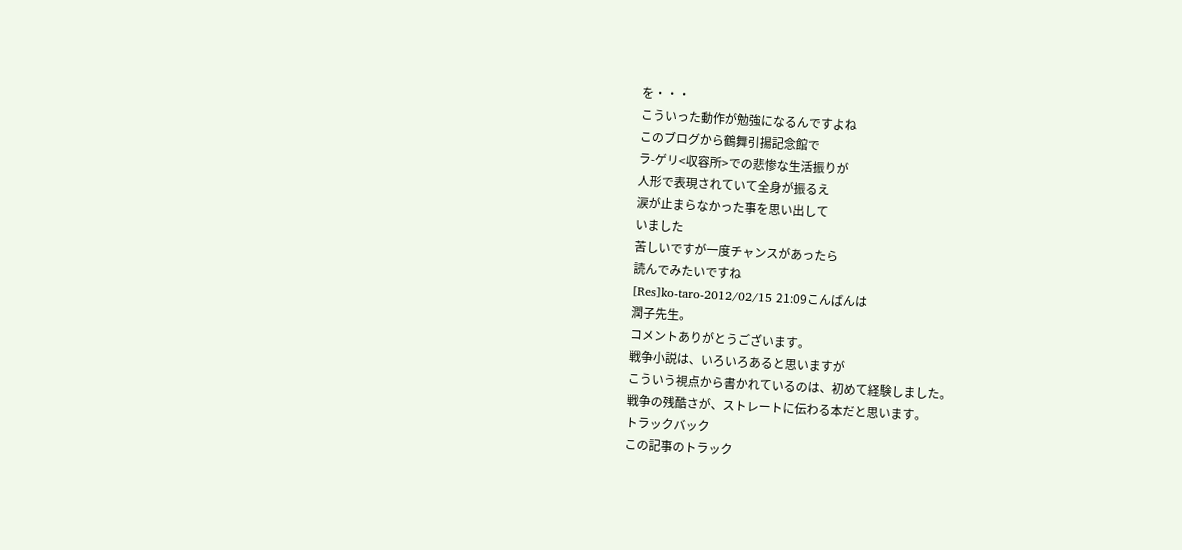を・・・
こういった動作が勉強になるんですよね
このブログから鶴舞引揚記念館で
ラ-ゲリ<収容所>での悲惨な生活振りが
人形で表現されていて全身が振るえ
涙が止まらなかった事を思い出して
いました
苦しいですが一度チャンスがあったら
読んでみたいですね
[Res]ko-taro-2012/02/15 21:09こんばんは
潤子先生。
コメントありがとうございます。
戦争小説は、いろいろあると思いますが
こういう視点から書かれているのは、初めて経験しました。
戦争の残酷さが、ストレートに伝わる本だと思います。
トラックバック
この記事のトラック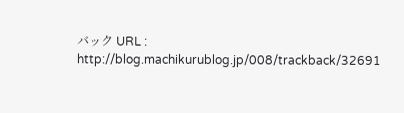バック URL :
http://blog.machikurublog.jp/008/trackback/32691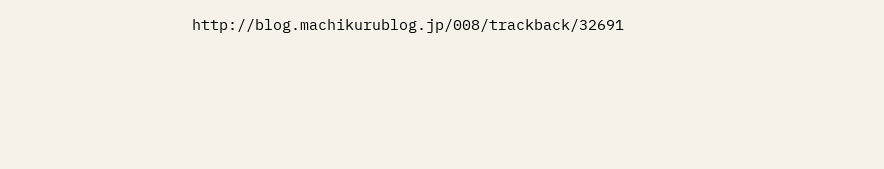http://blog.machikurublog.jp/008/trackback/32691